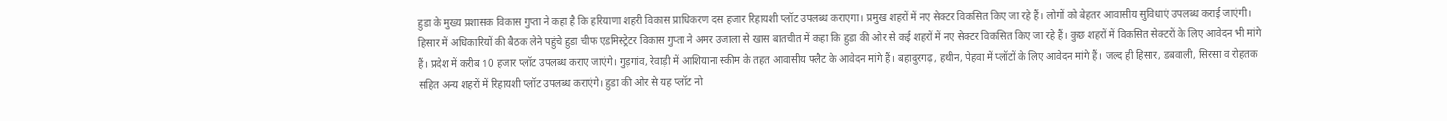हुडा के मुख्य प्रशासक विकास गुप्ता ने कहा है कि हरियाणा शहरी विकास प्राधिकरण दस हजार रिहायशी प्लॉट उपलब्ध कराएगा। प्रमुख शहरों में नए सेक्टर विकसित किए जा रहे हैं। लोगों को बेहतर आवासीय सुविधाएं उपलब्ध कराई जाएंगी।
हिसार में अधिकारियों की बैठक लेने पहुंचे हुडा चीफ एडमिस्ट्रेटर विकास गुप्ता ने अमर उजाला से खास बातचीत में कहा कि हुडा की ओर से कई शहरों में नए सेक्टर विकसित किए जा रहे हैं। कुछ शहरों में विकसित सेक्टरों के लिए आवेदन भी मांगे हैं। प्रदेश में करीब 10 हजार प्लॉट उपलब्ध कराए जाएंगे। गुड़गांव, रेवाड़ी में आशियाना स्कीम के तहत आवासीय फ्लैट के आवेदन मांगे हैं। बहादुरगढ़, हथीन, पेहवा में प्लॉटों के लिए आवेदन मांगे हैं। जल्द ही हिसार, डबवाली, सिरसा व रोहतक सहित अन्य शहरों में रिहायशी प्लॉट उपलब्ध कराएंगे। हुडा की ओर से यह प्लॉट नो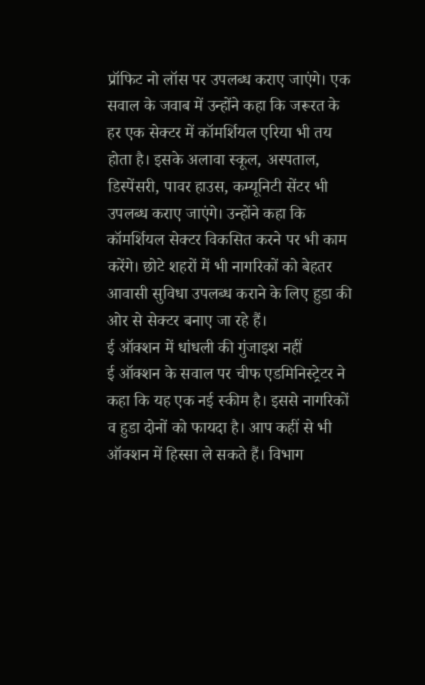प्रॉफिट नो लॉस पर उपलब्ध कराए जाएंगे। एक सवाल के जवाब में उन्होंने कहा कि जरूरत के हर एक सेक्टर में कॉमर्शियल एरिया भी तय होता है। इसके अलावा स्कूल, अस्पताल, डिस्पेंसरी, पावर हाउस, कम्यूनिटी सेंटर भी उपलब्ध कराए जाएंगे। उन्होंने कहा कि कॉमर्शियल सेक्टर विकसित करने पर भी काम करेंगे। छोटे शहरों में भी नागरिकों को बेहतर आवासी सुविधा उपलब्ध कराने के लिए हुडा की ओर से सेक्टर बनाए जा रहे हैं।
ई ऑक्शन में धांधली की गुंजाइश नहीं
ई ऑक्शन के सवाल पर चीफ एडमिनिस्ट्रेटर ने कहा कि यह एक नई स्कीम है। इससे नागरिकों व हुडा दोनों को फायदा है। आप कहीं से भी ऑक्शन में हिस्सा ले सकते हैं। विभाग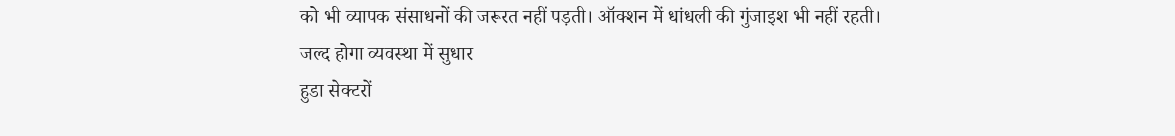को भी व्यापक संसाधनों की जरूरत नहीं पड़ती। ऑक्शन में धांधली की गुंजाइश भी नहीं रहती।
जल्द होगा व्यवस्था में सुधार
हुडा सेक्टरों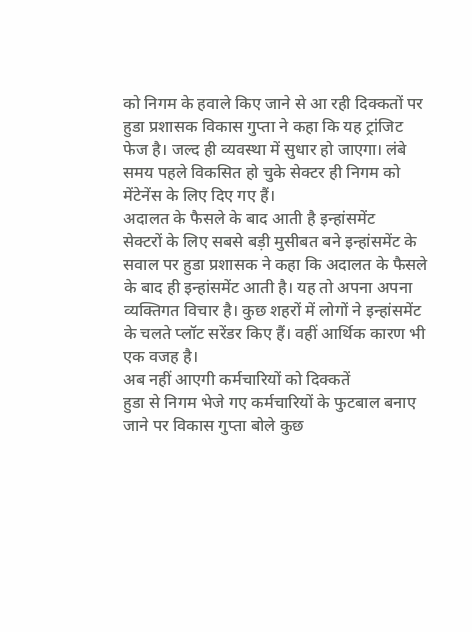को निगम के हवाले किए जाने से आ रही दिक्कतों पर हुडा प्रशासक विकास गुप्ता ने कहा कि यह ट्रांजिट फेज है। जल्द ही व्यवस्था में सुधार हो जाएगा। लंबे समय पहले विकसित हो चुके सेक्टर ही निगम को मेंटेनेंस के लिए दिए गए हैं।
अदालत के फैसले के बाद आती है इन्हांसमेंट
सेक्टरों के लिए सबसे बड़ी मुसीबत बने इन्हांसमेंट के सवाल पर हुडा प्रशासक ने कहा कि अदालत के फैसले के बाद ही इन्हांसमेंट आती है। यह तो अपना अपना व्यक्तिगत विचार है। कुछ शहरों में लोगों ने इन्हांसमेंट के चलते प्लॉट सरेंडर किए हैं। वहीं आर्थिक कारण भी एक वजह है।
अब नहीं आएगी कर्मचारियों को दिक्कतें
हुडा से निगम भेजे गए कर्मचारियों के फुटबाल बनाए जाने पर विकास गुप्ता बोले कुछ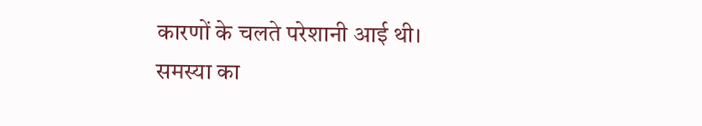कारणों के चलते परेशानी आई थी। समस्या का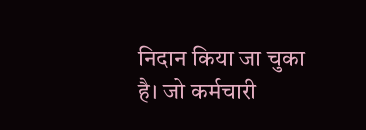निदान किया जा चुका है। जो कर्मचारी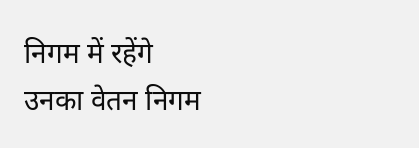निगम में रहेंगे उनका वेतन निगम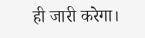ही जारी करेगा।